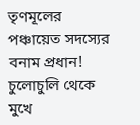তৃণমূলের পঞ্চায়েত সদস্যের বনাম প্রধান! চুলোচুলি থেকে মুখে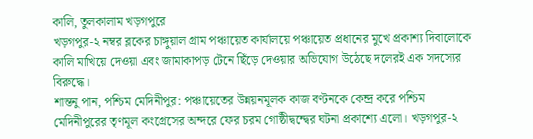কালি, তুলকালাম খড়গপুরে
খড়গপুর-২ নম্বর ব্লকের চাঙ্গুয়াল গ্রাম পঞ্চায়েত কার্যালয়ে পঞ্চায়েত প্রধানের মুখে প্রকাশ্য দিবালোকে কালি মাখিয়ে দেওয়া এবং জামাকাপড় টেনে ছিঁড়ে দেওয়ার অভিযোগ উঠেছে দলেরই এক সদস্যের বিরুদ্ধে।
শান্তনু পান, পশ্চিম মেদিনীপুর: পঞ্চায়েতের উন্নয়নমূলক কাজ বণ্টনকে কেন্দ্র করে পশ্চিম মেদিনীপুরের তৃণমূল কংগ্রেসের অন্দরে ফের চরম গোষ্ঠীদ্বন্দ্বের ঘটনা প্রকাশ্যে এলো। খড়গপুর-২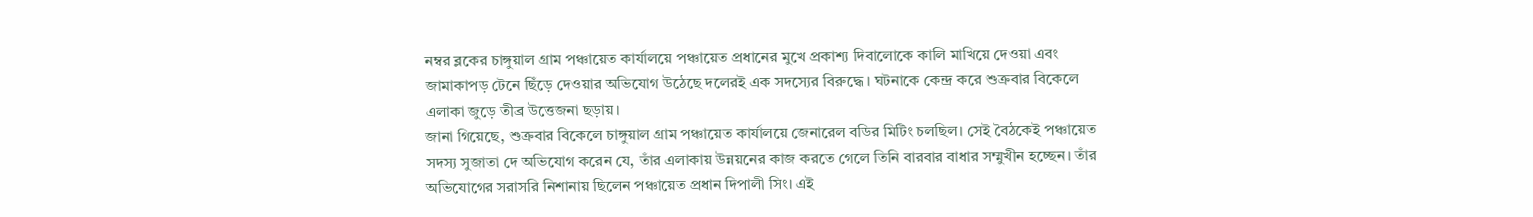নম্বর ব্লকের চাঙ্গুয়াল গ্রাম পঞ্চায়েত কার্যালয়ে পঞ্চায়েত প্রধানের মুখে প্রকাশ্য দিবালোকে কালি মাখিয়ে দেওয়া এবং জামাকাপড় টেনে ছিঁড়ে দেওয়ার অভিযোগ উঠেছে দলেরই এক সদস্যের বিরুদ্ধে। ঘটনাকে কেন্দ্র করে শুক্রবার বিকেলে এলাকা জুড়ে তীব্র উত্তেজনা ছড়ায়।
জানা গিয়েছে, শুক্রবার বিকেলে চাঙ্গুয়াল গ্রাম পঞ্চায়েত কার্যালয়ে জেনারেল বডির মিটিং চলছিল। সেই বৈঠকেই পঞ্চায়েত সদস্য সুজাতা দে অভিযোগ করেন যে, তাঁর এলাকায় উন্নয়নের কাজ করতে গেলে তিনি বারবার বাধার সম্মুখীন হচ্ছেন। তাঁর অভিযোগের সরাসরি নিশানায় ছিলেন পঞ্চায়েত প্রধান দিপালী সিং। এই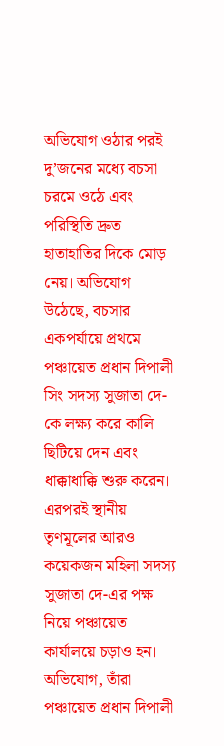অভিযোগ ওঠার পরই দু’জনের মধ্যে বচসা চরমে ওঠে এবং পরিস্থিতি দ্রুত হাতাহাতির দিকে মোড় নেয়। অভিযোগ উঠেছে, বচসার একপর্যায়ে প্রথমে পঞ্চায়েত প্রধান দিপালী সিং সদস্য সুজাতা দে-কে লক্ষ্য করে কালি ছিটিয়ে দেন এবং ধাক্কাধাক্কি শুরু করেন।
এরপরই স্থানীয় তৃণমূলের আরও কয়েকজন মহিলা সদস্য সুজাতা দে-এর পক্ষ নিয়ে পঞ্চায়েত কার্যালয়ে চড়াও হন। অভিযোগ, তাঁরা পঞ্চায়েত প্রধান দিপালী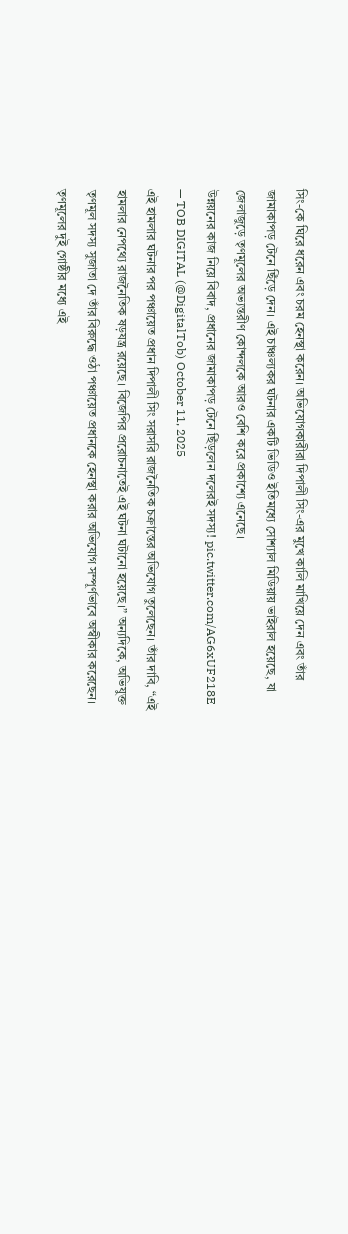সিং-কে ঘিরে ধরেন এবং চরম হেনস্থা করেন। অভিযোগকারীরা দিপালী সিং-এর মুখে কালি মাখিয়ে দেন এবং তাঁর জামাকাপড় টেনে ছিঁড়ে দেন। এই চাঞ্চল্যকর ঘটনার একটি ভিডিও ইতিমধ্যে সোশ্যাল মিডিয়ায় ভাইরাল হয়েছে, যা জেলাজুড়ে তৃণমূলের অভ্যন্তরীণ কোন্দলকে আরও বেশি করে প্রকাশ্যে এনেছে।
উন্নয়নের কাজ নিয়ে বিবাদ, প্রধানের জামাকাপড় টেনে ছিঁড়লেন দলেরই সদস্য! pic.twitter.com/AG6xUF218E
— TOB DIGITAL (@DigitalTob) October 11, 2025
এই হামলার ঘটনার পর পঞ্চায়েত প্রধান দিপালী সিং সরাসরি রাজনৈতিক চক্রান্তের অভিযোগ তুলেছেন। তাঁর দাবি, “এই হামলার নেপথ্যে রাজনৈতিক ষড়যন্ত্র রয়েছে। বিজেপির প্ররোচনাতেই এই ঘটনা ঘটানো হয়েছে।” অন্যদিকে, অভিযুক্ত তৃণমূল সদস্য সুজাতা দে তাঁর বিরুদ্ধে ওঠা পঞ্চায়েত প্রধানকে হেনস্থা করার অভিযোগ সম্পূর্ণভাবে অস্বীকার করেছেন। তৃণমূলের দুই গোষ্ঠীর মধ্যে এই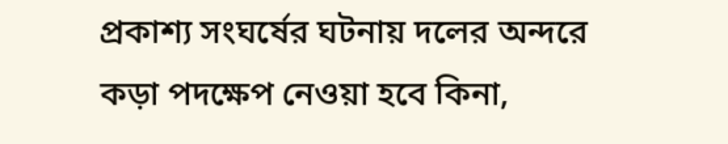প্রকাশ্য সংঘর্ষের ঘটনায় দলের অন্দরে কড়া পদক্ষেপ নেওয়া হবে কিনা,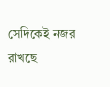সেদিকেই নজর রাখছে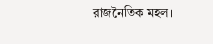রাজনৈতিক মহল।